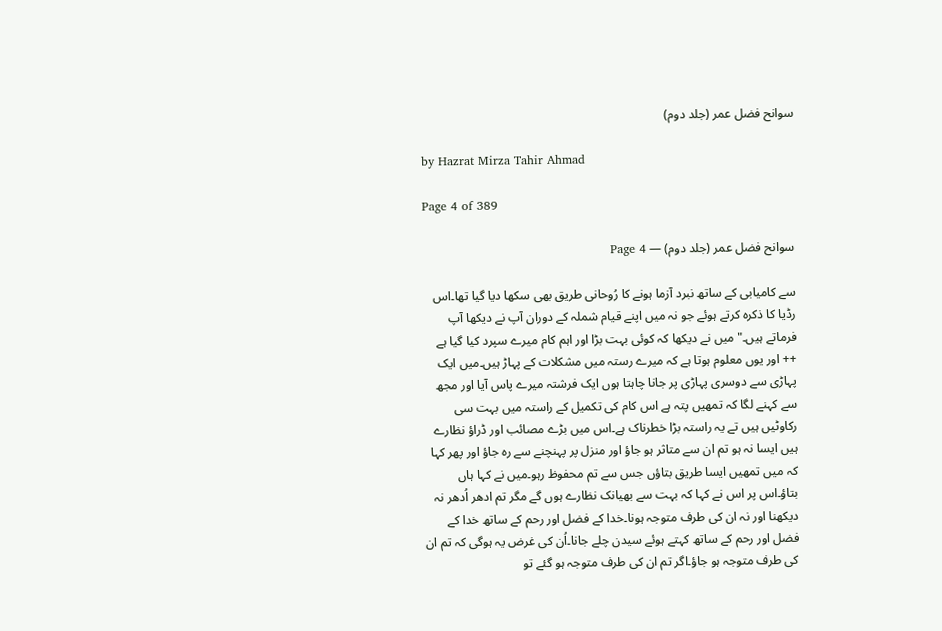سوانح فضل عمر (جلد دوم)

by Hazrat Mirza Tahir Ahmad

Page 4 of 389

سوانح فضل عمر (جلد دوم) — Page 4

سے کامیابی کے ساتھ نبرد آزما ہونے کا رُوحانی طریق بھی سکھا دیا گیا تھا۔اس رڈیا کا ذکرہ کرتے ہوئے جو نہ میں اپنے قیام شملہ کے دوران آپ نے دیکھا آپ فرماتے ہیں۔" میں نے دیکھا کہ کوئی بہت بڑا اور اہم کام میرے سپرد کیا گیا ہے ++ اور یوں معلوم ہوتا ہے کہ میرے رستہ میں مشکلات کے پہاڑ ہیں۔میں ایک پہاڑی سے دوسری پہاڑی پر جانا چاہتا ہوں ایک فرشتہ میرے پاس آیا اور مجھ سے کہنے لگا کہ تمھیں پتہ ہے اس کام کی تکمیل کے راستہ میں بہت سی رکاوٹیں ہیں تے یہ راستہ بڑا خطرناک ہے۔اس میں بڑے مصائب اور ڈراؤ نظارے ہیں ایسا نہ ہو تم ان سے متاثر ہو جاؤ اور منزل پر پہنچنے سے رہ جاؤ اور پھر کہا کہ میں تمھیں ایسا طریق بتاؤں جس سے تم محفوظ رہو۔میں نے کہا ہاں بتاؤ۔اس پر اس نے کہا کہ بہت سے بھیانک نظارے ہوں گے مگر تم ادھر اُدھر نہ دیکھنا اور نہ ان کی طرف متوجہ ہونا۔خدا کے فضل اور رحم کے ساتھ خدا کے فضل اور رحم کے ساتھ کہتے ہوئے سیدن چلے جانا۔اُن کی غرض یہ ہوگی کہ تم ان کی طرف متوجہ ہو جاؤ۔اگر تم ان کی طرف متوجہ ہو گئے تو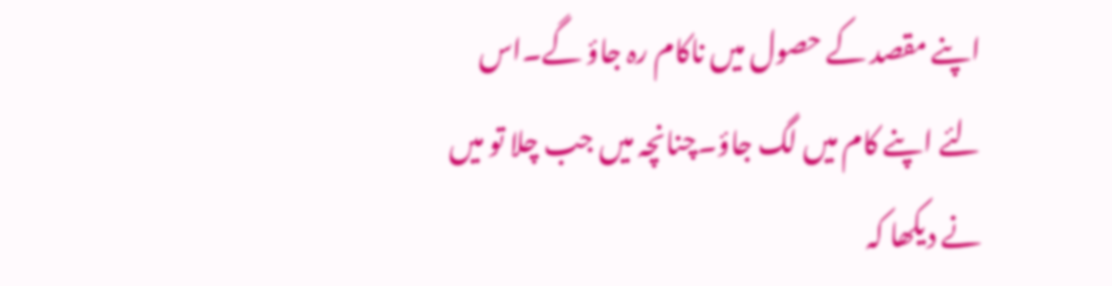اپنے مقصد کے حصول میں ناکام رہ جاؤ گے۔اس لئے اپنے کام میں لگ جاؤ۔چنانچہ میں جب چلا تو میں نے دیکھا کہ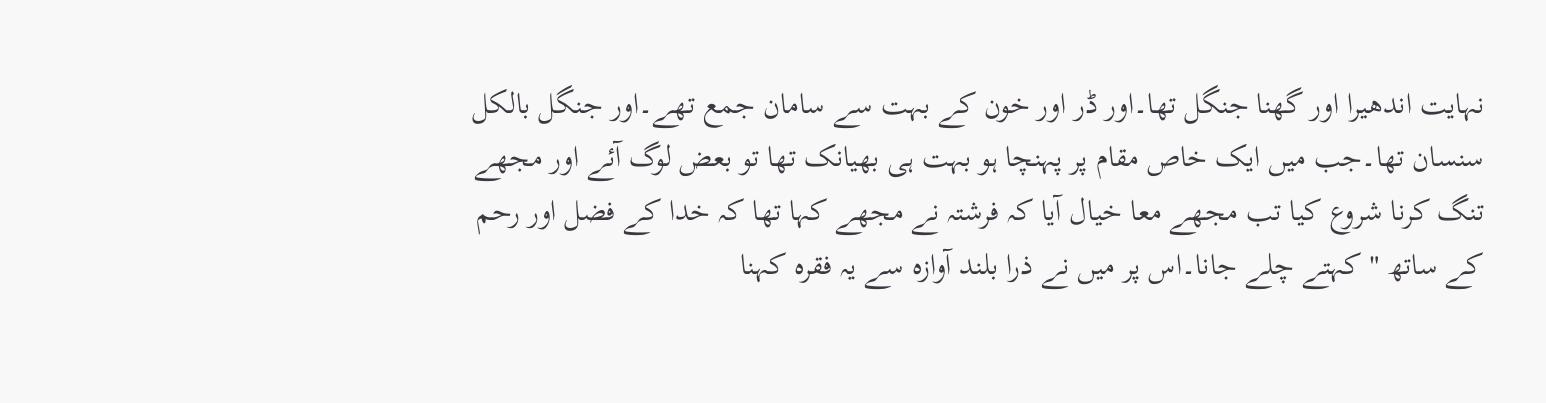نہایت اندھیرا اور گھنا جنگل تھا۔اور ڈر اور خون کے بہت سے سامان جمع تھے۔اور جنگل بالکل سنسان تھا۔جب میں ایک خاص مقام پر پہنچا ہو بہت ہی بھیانک تھا تو بعض لوگ آئے اور مجھے تنگ کرنا شروع کیا تب مجھے معا خیال آیا کہ فرشتہ نے مجھے کہا تھا کہ خدا کے فضل اور رحم کے ساتھ " کہتے چلے جانا۔اس پر میں نے ذرا بلند آوازہ سے یہ فقرہ کہنا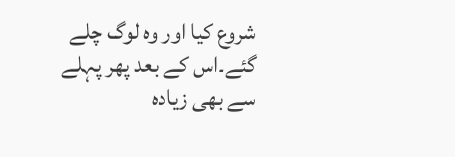شروع کیا اور وہ لوگ چلے گئے۔اس کے بعد پھر پہلے سے بھی زیادہ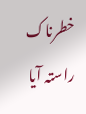خطرناک راستہ آیا